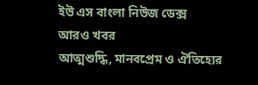ইউ এস বাংলা নিউজ ডেক্স
আরও খবর
আত্মশুদ্ধি, মানবপ্রেম ও ঐতিহ্যের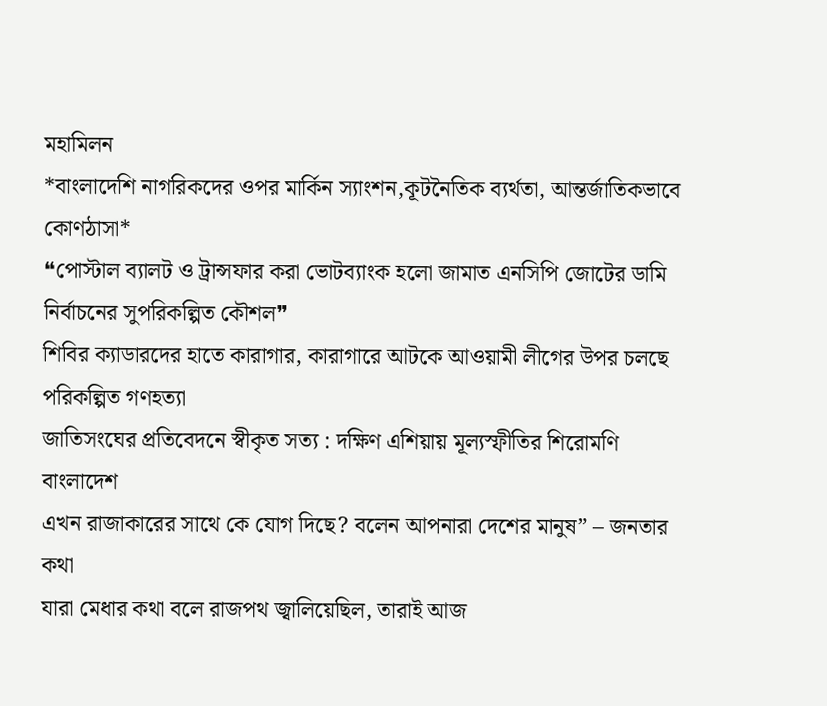মহামিলন
*বাংলাদেশি নাগরিকদের ওপর মার্কিন স্যাংশন,কূটনৈতিক ব্যর্থতা, আন্তর্জাতিকভাবে কোণঠাসা*
❝পোস্টাল ব্যালট ও ট্রান্সফার করা ভোটব্যাংক হলো জামাত এনসিপি জোটের ডামি নির্বাচনের সুপরিকল্পিত কৌশল❞
শিবির ক্যাডারদের হাতে কারাগার, কারাগারে আটকে আওয়ামী লীগের উপর চলছে পরিকল্পিত গণহত্যা
জাতিসংঘের প্রতিবেদনে স্বীকৃত সত্য : দক্ষিণ এশিয়ায় মূল্যস্ফীতির শিরোমণি বাংলাদেশ
এখন রাজাকারের সাথে কে যোগ দিছে? বলেন আপনারা দেশের মানুষ” – জনতার কথা
যারা মেধার কথা বলে রাজপথ জ্বালিয়েছিল, তারাই আজ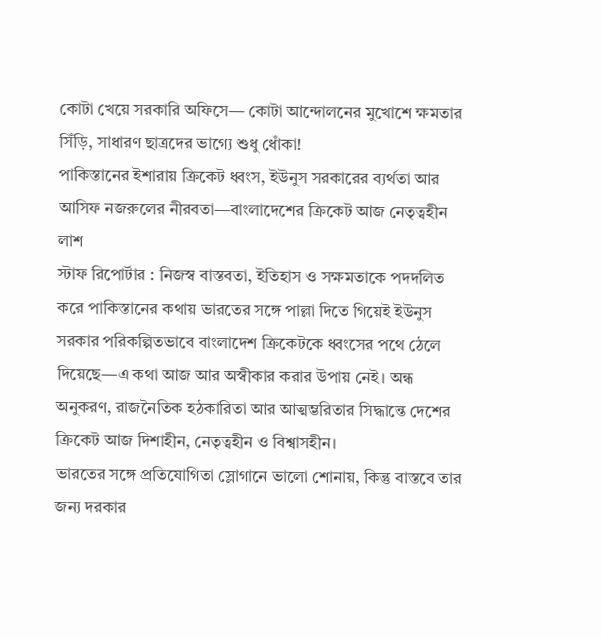কোটা খেয়ে সরকারি অফিসে— কোটা আন্দোলনের মুখোশে ক্ষমতার সিঁড়ি, সাধারণ ছাত্রদের ভাগ্যে শুধু ধোঁকা!
পাকিস্তানের ইশারায় ক্রিকেট ধ্বংস, ইউনুস সরকারের ব্যর্থতা আর আসিফ নজরুলের নীরবতা—বাংলাদেশের ক্রিকেট আজ নেতৃত্বহীন লাশ
স্টাফ রিপোর্টার : নিজস্ব বাস্তবতা, ইতিহাস ও সক্ষমতাকে পদদলিত করে পাকিস্তানের কথায় ভারতের সঙ্গে পাল্লা দিতে গিয়েই ইউনুস সরকার পরিকল্পিতভাবে বাংলাদেশ ক্রিকেটকে ধ্বংসের পথে ঠেলে দিয়েছে—এ কথা আজ আর অস্বীকার করার উপায় নেই। অন্ধ অনুকরণ, রাজনৈতিক হঠকারিতা আর আত্মম্ভরিতার সিদ্ধান্তে দেশের ক্রিকেট আজ দিশাহীন, নেতৃত্বহীন ও বিশ্বাসহীন।
ভারতের সঙ্গে প্রতিযোগিতা স্লোগানে ভালো শোনায়, কিন্তু বাস্তবে তার জন্য দরকার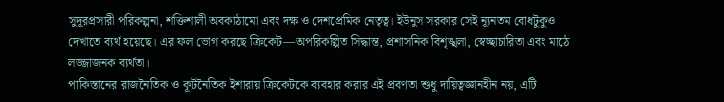সুদূরপ্রসারী পরিকল্পনা, শক্তিশালী অবকাঠামো এবং দক্ষ ও দেশপ্রেমিক নেতৃত্ব। ইউনুস সরকার সেই ন্যূনতম বোধটুকুও দেখাতে ব্যর্থ হয়েছে। এর ফল ভোগ করছে ক্রিকেট—অপরিকল্পিত সিদ্ধান্ত, প্রশাসনিক বিশৃঙ্খলা, স্বেচ্ছাচারিতা এবং মাঠে লজ্জাজনক ব্যর্থতা।
পাকিস্তানের রাজনৈতিক ও কূটনৈতিক ইশারায় ক্রিকেটকে ব্যবহার করার এই প্রবণতা শুধু দায়িত্বজ্ঞানহীন নয়, এটি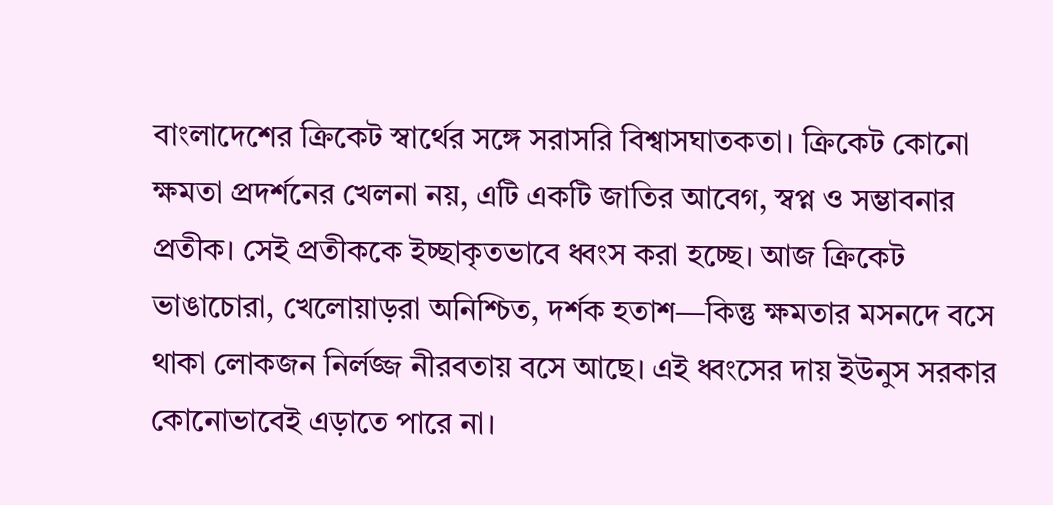বাংলাদেশের ক্রিকেট স্বার্থের সঙ্গে সরাসরি বিশ্বাসঘাতকতা। ক্রিকেট কোনো ক্ষমতা প্রদর্শনের খেলনা নয়, এটি একটি জাতির আবেগ, স্বপ্ন ও সম্ভাবনার প্রতীক। সেই প্রতীককে ইচ্ছাকৃতভাবে ধ্বংস করা হচ্ছে। আজ ক্রিকেট ভাঙাচোরা, খেলোয়াড়রা অনিশ্চিত, দর্শক হতাশ—কিন্তু ক্ষমতার মসনদে বসে থাকা লোকজন নির্লজ্জ নীরবতায় বসে আছে। এই ধ্বংসের দায় ইউনুস সরকার কোনোভাবেই এড়াতে পারে না।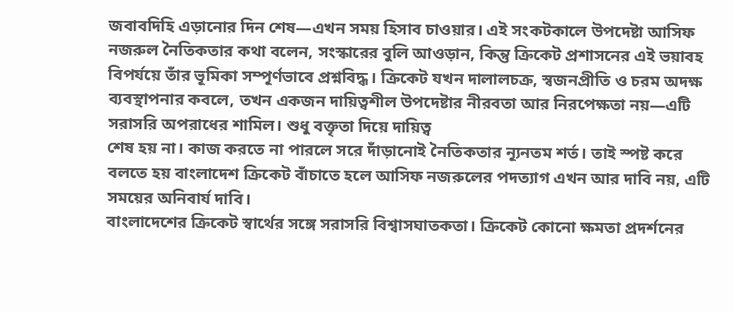জবাবদিহি এড়ানোর দিন শেষ—এখন সময় হিসাব চাওয়ার। এই সংকটকালে উপদেষ্টা আসিফ নজরুল নৈতিকতার কথা বলেন, সংস্কারের বুলি আওড়ান, কিন্তু ক্রিকেট প্রশাসনের এই ভয়াবহ বিপর্যয়ে তাঁর ভূমিকা সম্পূর্ণভাবে প্রশ্নবিদ্ধ। ক্রিকেট যখন দালালচক্র, স্বজনপ্রীতি ও চরম অদক্ষ ব্যবস্থাপনার কবলে, তখন একজন দায়িত্বশীল উপদেষ্টার নীরবতা আর নিরপেক্ষতা নয়—এটি সরাসরি অপরাধের শামিল। শুধু বক্তৃতা দিয়ে দায়িত্ব
শেষ হয় না। কাজ করতে না পারলে সরে দাঁড়ানোই নৈতিকতার ন্যূনতম শর্ত। তাই স্পষ্ট করে বলতে হয় বাংলাদেশ ক্রিকেট বাঁচাতে হলে আসিফ নজরুলের পদত্যাগ এখন আর দাবি নয়, এটি সময়ের অনিবার্য দাবি।
বাংলাদেশের ক্রিকেট স্বার্থের সঙ্গে সরাসরি বিশ্বাসঘাতকতা। ক্রিকেট কোনো ক্ষমতা প্রদর্শনের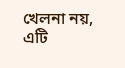খেলনা নয়, এটি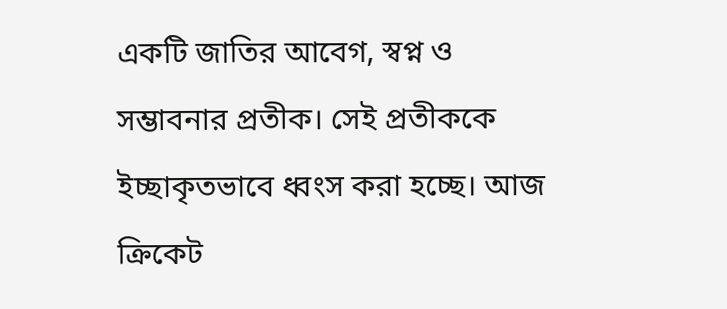একটি জাতির আবেগ, স্বপ্ন ও সম্ভাবনার প্রতীক। সেই প্রতীককে ইচ্ছাকৃতভাবে ধ্বংস করা হচ্ছে। আজ ক্রিকেট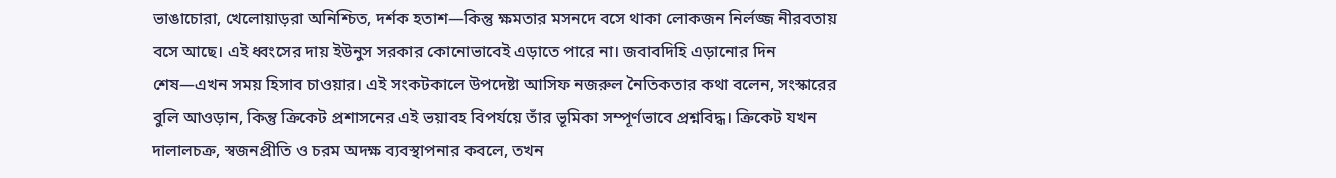ভাঙাচোরা, খেলোয়াড়রা অনিশ্চিত, দর্শক হতাশ—কিন্তু ক্ষমতার মসনদে বসে থাকা লোকজন নির্লজ্জ নীরবতায় বসে আছে। এই ধ্বংসের দায় ইউনুস সরকার কোনোভাবেই এড়াতে পারে না। জবাবদিহি এড়ানোর দিন শেষ—এখন সময় হিসাব চাওয়ার। এই সংকটকালে উপদেষ্টা আসিফ নজরুল নৈতিকতার কথা বলেন, সংস্কারের বুলি আওড়ান, কিন্তু ক্রিকেট প্রশাসনের এই ভয়াবহ বিপর্যয়ে তাঁর ভূমিকা সম্পূর্ণভাবে প্রশ্নবিদ্ধ। ক্রিকেট যখন দালালচক্র, স্বজনপ্রীতি ও চরম অদক্ষ ব্যবস্থাপনার কবলে, তখন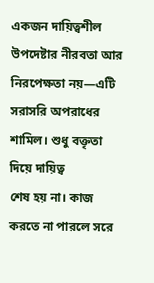একজন দায়িত্বশীল উপদেষ্টার নীরবতা আর নিরপেক্ষতা নয়—এটি সরাসরি অপরাধের শামিল। শুধু বক্তৃতা দিয়ে দায়িত্ব
শেষ হয় না। কাজ করতে না পারলে সরে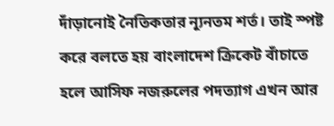দাঁড়ানোই নৈতিকতার ন্যূনতম শর্ত। তাই স্পষ্ট করে বলতে হয় বাংলাদেশ ক্রিকেট বাঁচাতে হলে আসিফ নজরুলের পদত্যাগ এখন আর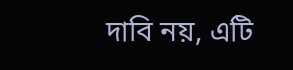দাবি নয়, এটি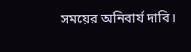সময়ের অনিবার্য দাবি।